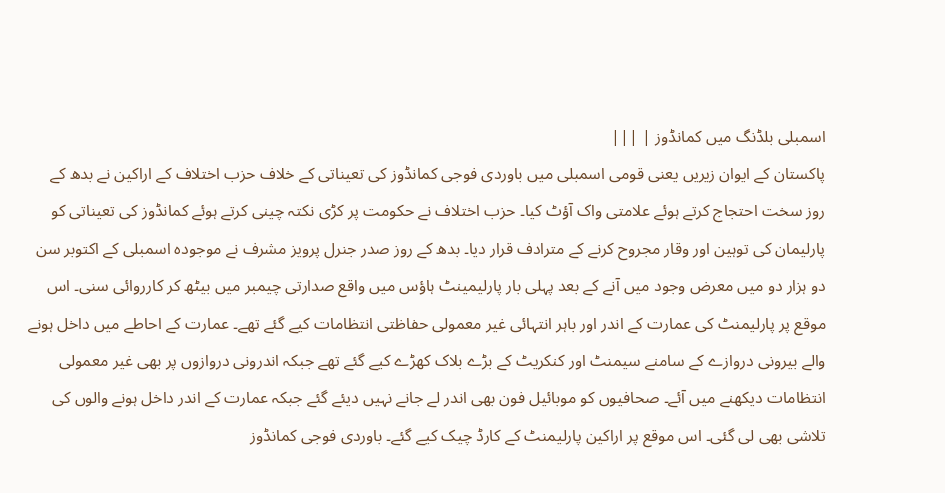اسمبلی بلڈنگ میں کمانڈوز | |||
پاکستان کے ایوان زیریں یعنی قومی اسمبلی میں باوردی فوجی کمانڈوز کی تعیناتی کے خلاف حزب اختلاف کے اراکین نے بدھ کے روز سخت احتجاج کرتے ہوئے علامتی واک آؤٹ کیا۔ حزب اختلاف نے حکومت پر کڑی نکتہ چینی کرتے ہوئے کمانڈوز کی تعیناتی کو پارلیمان کی توہین اور وقار مجروح کرنے کے مترادف قرار دیا۔ بدھ کے روز صدر جنرل پرویز مشرف نے موجودہ اسمبلی کے اکتوبر سن دو ہزار دو میں معرض وجود میں آنے کے بعد پہلی بار پارلیمینٹ ہاؤس میں واقع صدارتی چیمبر میں بیٹھ کر کارروائی سنی۔ اس موقع پر پارلیمنٹ کی عمارت کے اندر اور باہر انتہائی غیر معمولی حفاظتی انتظامات کیے گئے تھے۔ عمارت کے احاطے میں داخل ہونے والے بیرونی دروازے کے سامنے سیمنٹ اور کنکریٹ کے بڑے بلاک کھڑے کیے گئے تھے جبکہ اندرونی دروازوں پر بھی غیر معمولی انتظامات دیکھنے میں آئے۔ صحافیوں کو موبائیل فون بھی اندر لے جانے نہیں دیئے گئے جبکہ عمارت کے اندر داخل ہونے والوں کی تلاشی بھی لی گئی۔ اس موقع پر اراکین پارلیمنٹ کے کارڈ چیک کیے گئے۔ باوردی فوجی کمانڈوز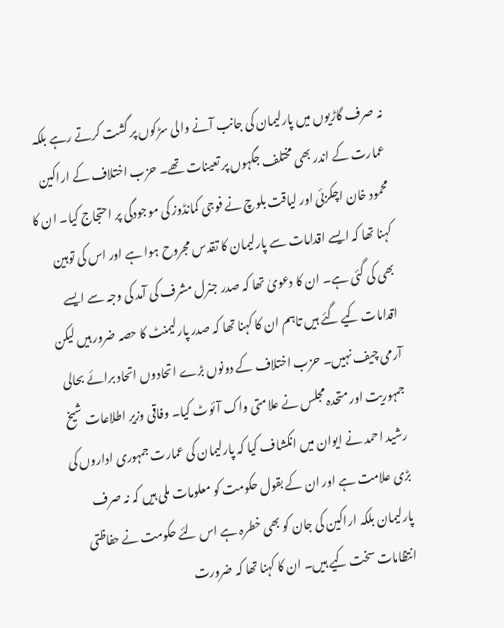نہ صرف گاڑیوں میں پارلیمان کی جانب آنے والی سڑکوں پر گشت کرتے رہے بلکہ عمارت کے اندر بھی مختلف جگہوں پر تعینات تھے۔ حزب اختلاف کے اراکین محمود خان اچکزئی اور لیاقت بلوچ نے فوجی کمانڈوز کی موجودگی پر احتجاج کیا۔ ان کا کہنا تھا کہ ایسے اقدامات سے پارلیمان کا تقدس مجروح ہوا ہے اور اس کی توہین بھی کی گئی ہے۔ ان کا دعویٰ تھا کہ صدر جنرل مشرف کی آمد کی وجہ سے ایسے اقدامات کیے گئے ہیں تاہم ان کا کہنا تھا کہ صدر پارلیمنٹ کا حصہ ضرور ہیں لیکن آرمی چیف نہیں۔ حزب اختلاف کے دونوں بڑے اتحادوں اتحاد برائے بحالی جمہوریت اور متحدہ مجلس نے علامتی واک آئوٹ کیا۔ وفاقی وزیر اطلاعات شیخ رشید احمد نے ایوان میں انکشاف کیا کہ پارلیمان کی عمارت جمہوری اداروں کی بڑی علامت ہے اور ان کے بقول حکومت کو معلومات ملی ہیں کہ نہ صرف پارلیمان بلکہ اراکین کی جان کو بھی خطرہ ہے اس لئے حکومت نے حفاظتی انتظامات سخت کیے ہیں۔ ان کا کہنا تھا کہ ضرورت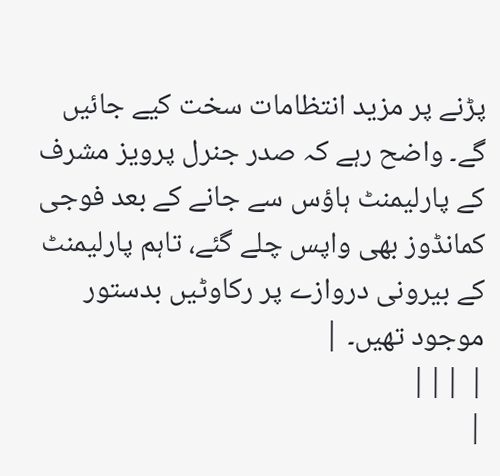پڑنے پر مزید انتظامات سخت کیے جائیں گے۔ واضح رہے کہ صدر جنرل پرویز مشرف کے پارلیمنٹ ہاؤس سے جانے کے بعد فوجی کمانڈوز بھی واپس چلے گئے، تاہم پارلیمنٹ کے بیرونی دروازے پر رکاوٹیں بدستور موجود تھیں۔ |
| |||
|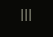|||